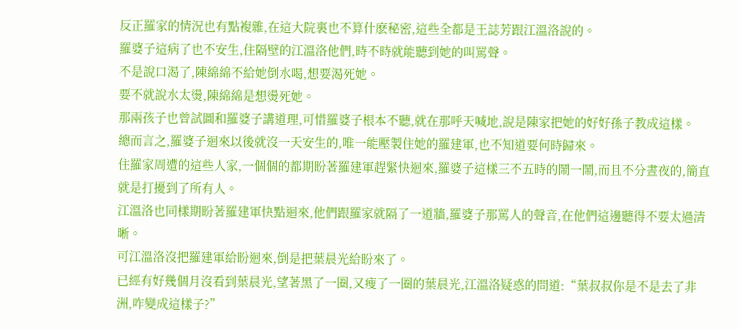反正羅家的情況也有點複雜,在這大院裏也不算什麽秘密,這些全都是王誌芳跟江溫洛說的。
羅婆子這病了也不安生,住隔壁的江溫洛他們,時不時就能聽到她的叫罵聲。
不是說口渴了,陳綿綿不給她倒水喝,想要渴死她。
要不就說水太燙,陳綿綿是想燙死她。
那兩孩子也曾試圖和羅婆子講道理,可惜羅婆子根本不聽,就在那呼天喊地,說是陳家把她的好好孫子教成這樣。
總而言之,羅婆子迴來以後就沒一天安生的,唯一能壓製住她的羅建軍,也不知道要何時歸來。
住羅家周遭的這些人家,一個個的都期盼著羅建軍趕緊快迴來,羅婆子這樣三不五時的鬧一鬧,而且不分晝夜的,簡直就是打擾到了所有人。
江溫洛也同樣期盼著羅建軍快點迴來,他們跟羅家就隔了一道牆,羅婆子那罵人的聲音,在他們這邊聽得不要太過清晰。
可江溫洛沒把羅建軍給盼迴來,倒是把葉晨光給盼來了。
已經有好幾個月沒看到葉晨光,望著黑了一圈,又瘦了一圈的葉晨光,江溫洛疑惑的問道:“葉叔叔你是不是去了非洲,咋變成這樣子?”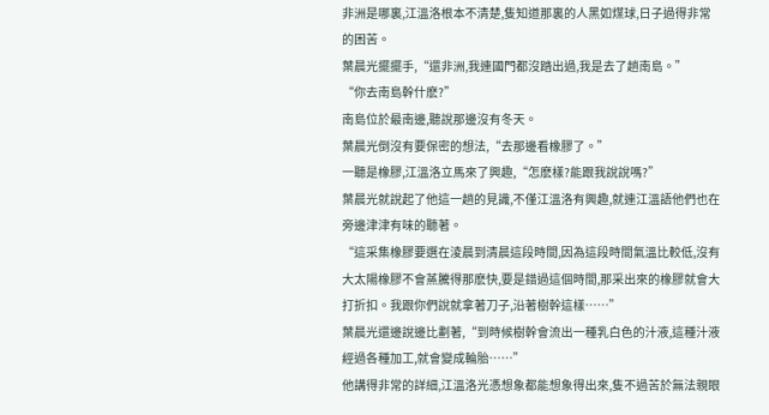非洲是哪裏,江溫洛根本不清楚,隻知道那裏的人黑如煤球,日子過得非常的困苦。
葉晨光擺擺手,“還非洲,我連國門都沒踏出過,我是去了趟南島。”
“你去南島幹什麽?”
南島位於最南邊,聽說那邊沒有冬天。
葉晨光倒沒有要保密的想法,“去那邊看橡膠了。”
一聽是橡膠,江溫洛立馬來了興趣,“怎麽樣?能跟我說說嗎?”
葉晨光就說起了他這一趟的見識,不僅江溫洛有興趣,就連江溫語他們也在旁邊津津有味的聽著。
“這采集橡膠要選在淩晨到清晨這段時間,因為這段時間氣溫比較低,沒有大太陽橡膠不會蒸騰得那麽快,要是錯過這個時間,那采出來的橡膠就會大打折扣。我跟你們說就拿著刀子,沿著樹幹這樣……”
葉晨光還邊說邊比劃著,“到時候樹幹會流出一種乳白色的汁液,這種汁液經過各種加工,就會變成輪胎……”
他講得非常的詳細,江溫洛光憑想象都能想象得出來,隻不過苦於無法親眼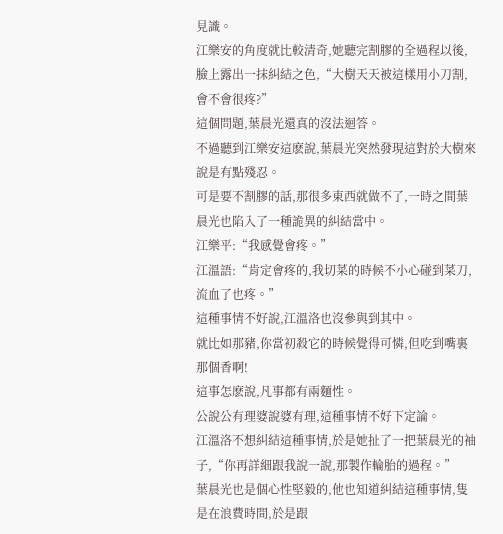見識。
江樂安的角度就比較清奇,她聽完割膠的全過程以後,臉上露出一抹糾結之色,“大樹天天被這樣用小刀割,會不會很疼?”
這個問題,葉晨光還真的沒法迴答。
不過聽到江樂安這麽說,葉晨光突然發現這對於大樹來說是有點殘忍。
可是要不割膠的話,那很多東西就做不了,一時之間葉晨光也陷入了一種詭異的糾結當中。
江樂平:“我感覺會疼。”
江溫語:“肯定會疼的,我切菜的時候不小心碰到菜刀,流血了也疼。”
這種事情不好說,江溫洛也沒參與到其中。
就比如那豬,你當初殺它的時候覺得可憐,但吃到嘴裏那個香啊!
這事怎麽說,凡事都有兩麵性。
公說公有理婆說婆有理,這種事情不好下定論。
江溫洛不想糾結這種事情,於是她扯了一把葉晨光的袖子,“你再詳細跟我說一說,那製作輪胎的過程。”
葉晨光也是個心性堅毅的,他也知道糾結這種事情,隻是在浪費時間,於是跟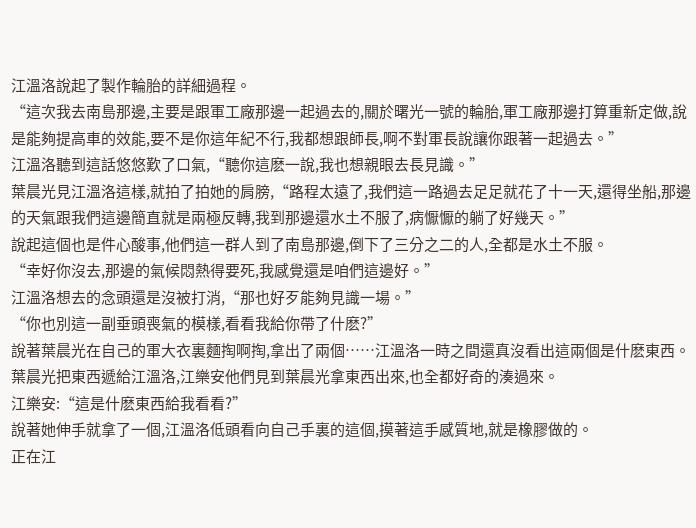江溫洛說起了製作輪胎的詳細過程。
“這次我去南島那邊,主要是跟軍工廠那邊一起過去的,關於曙光一號的輪胎,軍工廠那邊打算重新定做,說是能夠提高車的效能,要不是你這年紀不行,我都想跟師長,啊不對軍長說讓你跟著一起過去。”
江溫洛聽到這話悠悠歎了口氣,“聽你這麽一說,我也想親眼去長見識。”
葉晨光見江溫洛這樣,就拍了拍她的肩膀,“路程太遠了,我們這一路過去足足就花了十一天,還得坐船,那邊的天氣跟我們這邊簡直就是兩極反轉,我到那邊還水土不服了,病懨懨的躺了好幾天。”
說起這個也是件心酸事,他們這一群人到了南島那邊,倒下了三分之二的人,全都是水土不服。
“幸好你沒去,那邊的氣候悶熱得要死,我感覺還是咱們這邊好。”
江溫洛想去的念頭還是沒被打消,“那也好歹能夠見識一場。”
“你也別這一副垂頭喪氣的模樣,看看我給你帶了什麽?”
說著葉晨光在自己的軍大衣裏麵掏啊掏,拿出了兩個……江溫洛一時之間還真沒看出這兩個是什麽東西。
葉晨光把東西遞給江溫洛,江樂安他們見到葉晨光拿東西出來,也全都好奇的湊過來。
江樂安:“這是什麽東西給我看看?”
說著她伸手就拿了一個,江溫洛低頭看向自己手裏的這個,摸著這手感質地,就是橡膠做的。
正在江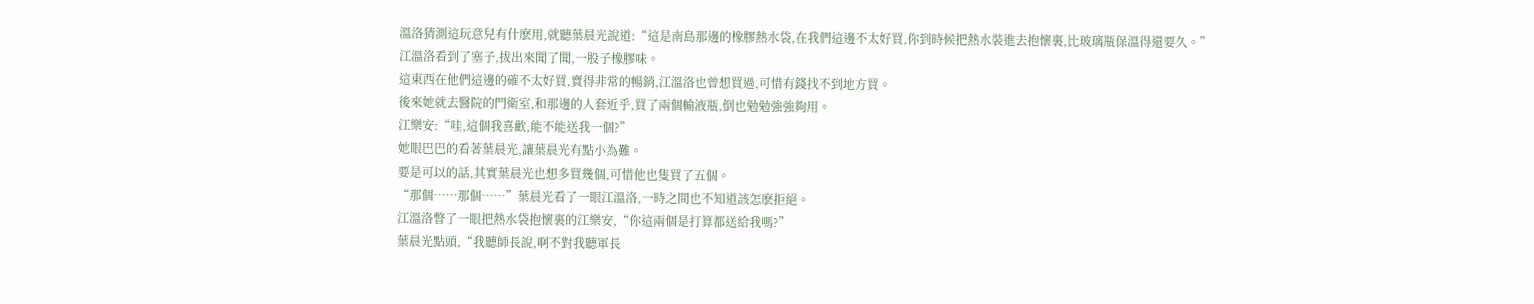溫洛猜測這玩意兒有什麽用,就聽葉晨光說道:“這是南島那邊的橡膠熱水袋,在我們這邊不太好買,你到時候把熱水裝進去抱懷裏,比玻璃瓶保溫得還要久。”
江溫洛看到了塞子,拔出來聞了聞,一股子橡膠味。
這東西在他們這邊的確不太好買,賣得非常的暢銷,江溫洛也曾想買過,可惜有錢找不到地方買。
後來她就去醫院的門衛室,和那邊的人套近乎,買了兩個輸液瓶,倒也勉勉強強夠用。
江樂安:“哇,這個我喜歡,能不能送我一個?”
她眼巴巴的看著葉晨光,讓葉晨光有點小為難。
要是可以的話,其實葉晨光也想多買幾個,可惜他也隻買了五個。
“那個……那個……”葉晨光看了一眼江溫洛,一時之間也不知道該怎麽拒絕。
江溫洛瞥了一眼把熱水袋抱懷裏的江樂安,“你這兩個是打算都送給我嗎?”
葉晨光點頭,“我聽師長說,啊不對我聽軍長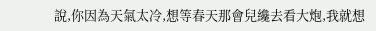說,你因為天氣太冷,想等春天那會兒纔去看大炮,我就想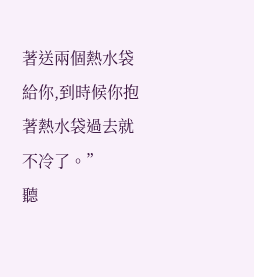著送兩個熱水袋給你,到時候你抱著熱水袋過去就不冷了。”
聽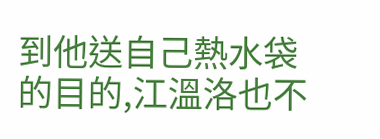到他送自己熱水袋的目的,江溫洛也不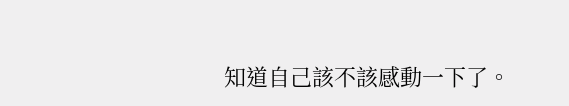知道自己該不該感動一下了。